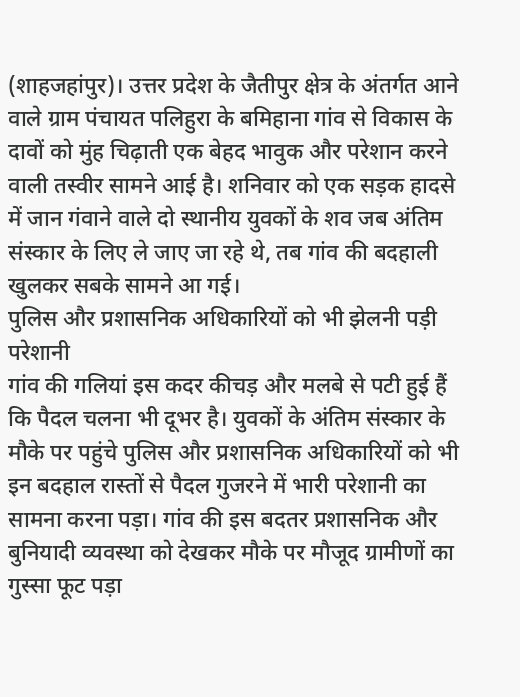(शाहजहांपुर)। उत्तर प्रदेश के जैतीपुर क्षेत्र के अंतर्गत आने वाले ग्राम पंचायत पलिहुरा के बमिहाना गांव से विकास के दावों को मुंह चिढ़ाती एक बेहद भावुक और परेशान करने वाली तस्वीर सामने आई है। शनिवार को एक सड़क हादसे में जान गंवाने वाले दो स्थानीय युवकों के शव जब अंतिम संस्कार के लिए ले जाए जा रहे थे, तब गांव की बदहाली खुलकर सबके सामने आ गई।
पुलिस और प्रशासनिक अधिकारियों को भी झेलनी पड़ी परेशानी
गांव की गलियां इस कदर कीचड़ और मलबे से पटी हुई हैं कि पैदल चलना भी दूभर है। युवकों के अंतिम संस्कार के मौके पर पहुंचे पुलिस और प्रशासनिक अधिकारियों को भी इन बदहाल रास्तों से पैदल गुजरने में भारी परेशानी का सामना करना पड़ा। गांव की इस बदतर प्रशासनिक और बुनियादी व्यवस्था को देखकर मौके पर मौजूद ग्रामीणों का गुस्सा फूट पड़ा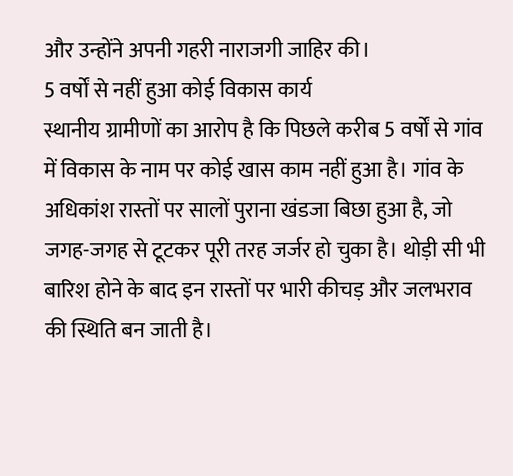और उन्होंने अपनी गहरी नाराजगी जाहिर की।
5 वर्षों से नहीं हुआ कोई विकास कार्य
स्थानीय ग्रामीणों का आरोप है कि पिछले करीब 5 वर्षों से गांव में विकास के नाम पर कोई खास काम नहीं हुआ है। गांव के अधिकांश रास्तों पर सालों पुराना खंडजा बिछा हुआ है, जो जगह-जगह से टूटकर पूरी तरह जर्जर हो चुका है। थोड़ी सी भी बारिश होने के बाद इन रास्तों पर भारी कीचड़ और जलभराव की स्थिति बन जाती है।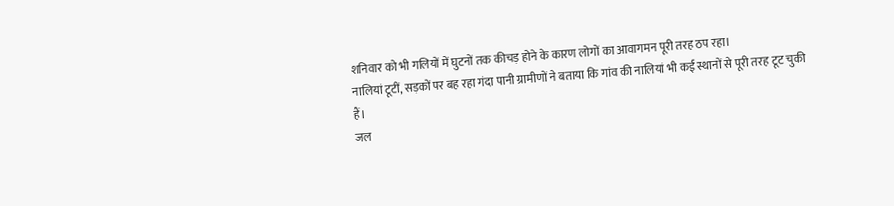शनिवार को भी गलियों में घुटनों तक कीचड़ होने के कारण लोगों का आवागमन पूरी तरह ठप रहा।
नालियां टूटीं, सड़कों पर बह रहा गंदा पानी ग्रामीणों ने बताया कि गांव की नालियां भी कई स्थानों से पूरी तरह टूट चुकी हैं।
जल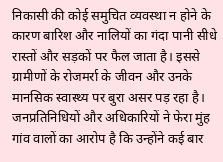निकासी की कोई समुचित व्यवस्था न होने के कारण बारिश और नालियों का गंदा पानी सीधे रास्तों और सड़कों पर फैल जाता है। इससे ग्रामीणों के रोजमर्रा के जीवन और उनके मानसिक स्वास्थ्य पर बुरा असर पड़ रहा है।
जनप्रतिनिधियों और अधिकारियों ने फेरा मुंह
गांव वालों का आरोप है कि उन्होंने कई बार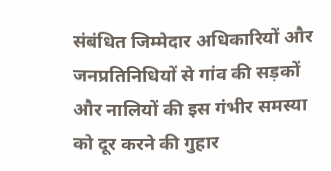संबंधित जिम्मेदार अधिकारियों और जनप्रतिनिधियों से गांव की सड़कों और नालियों की इस गंभीर समस्या को दूर करने की गुहार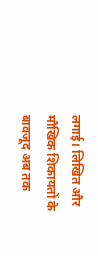लगाई। लिखित और मौखिक शिकायतों के बावजूद अब तक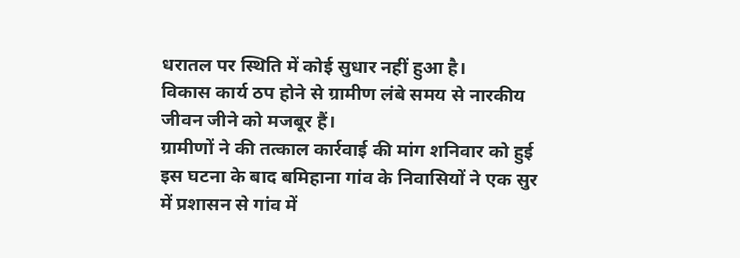धरातल पर स्थिति में कोई सुधार नहीं हुआ है।
विकास कार्य ठप होने से ग्रामीण लंबे समय से नारकीय जीवन जीने को मजबूर हैं।
ग्रामीणों ने की तत्काल कार्रवाई की मांग शनिवार को हुई इस घटना के बाद बमिहाना गांव के निवासियों ने एक सुर में प्रशासन से गांव में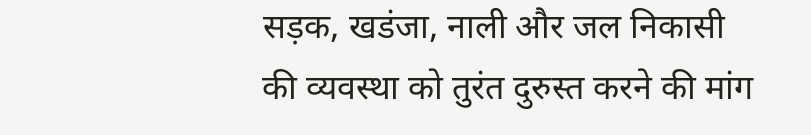सड़क, खडंजा, नाली और जल निकासी की व्यवस्था को तुरंत दुरुस्त करने की मांग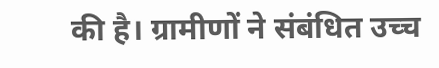की है। ग्रामीणों ने संबंधित उच्च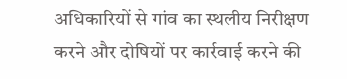अधिकारियों से गांव का स्थलीय निरीक्षण करने और दोषियों पर कार्रवाई करने की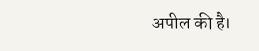अपील की है।